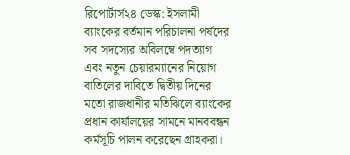রিপোর্টার্স২৪ ডেস্ক: ইসলামী ব্যাংকের বর্তমান পরিচালনা পর্ষদের সব সদস্যের অবিলম্বে পদত্যাগ এবং নতুন চেয়ারম্যানের নিয়োগ বাতিলের দাবিতে দ্বিতীয় দিনের মতো রাজধানীর মতিঝিলে ব্যাংকের প্রধান কার্যালয়ের সামনে মানববন্ধন কর্মসূচি পালন করেছেন গ্রাহকরা।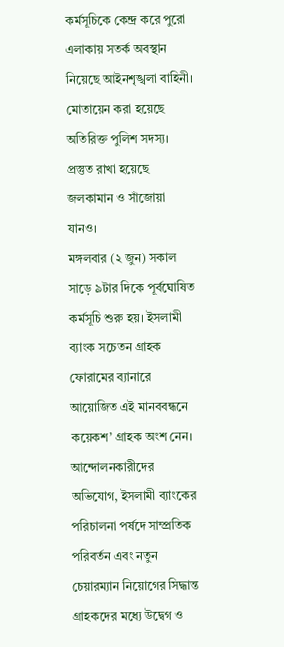কর্মসূচিকে কেন্দ্র করে পুরো এলাকায় সতর্ক অবস্থান নিয়েছে আইনশৃঙ্খলা বাহিনী। মোতায়েন করা হয়েছে অতিরিক্ত পুলিশ সদস্য। প্রস্তুত রাখা হয়েছে জলকামান ও সাঁজোয়া যানও।
মঙ্গলবার (২ জুন) সকাল সাড়ে ৯টার দিকে পূর্বঘোষিত কর্মসূচি শুরু হয়। ইসলামী ব্যাংক সচেতন গ্রাহক ফোরামের ব্যানারে আয়োজিত এই মানববন্ধনে কয়েকশ’ গ্রাহক অংশ নেন।
আন্দোলনকারীদের অভিযোগ, ইসলামী ব্যাংকের পরিচালনা পর্ষদে সাম্প্রতিক পরিবর্তন এবং নতুন চেয়ারম্যান নিয়োগের সিদ্ধান্ত গ্রাহকদের মধ্যে উদ্বেগ ও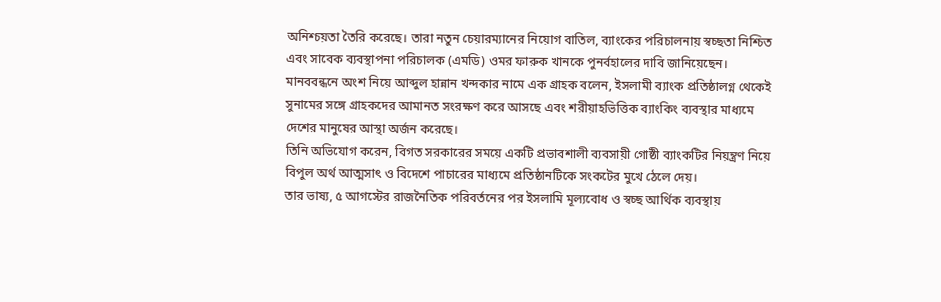অনিশ্চয়তা তৈরি করেছে। তারা নতুন চেয়ারম্যানের নিয়োগ বাতিল, ব্যাংকের পরিচালনায় স্বচ্ছতা নিশ্চিত এবং সাবেক ব্যবস্থাপনা পরিচালক (এমডি) ওমর ফারুক খানকে পুনর্বহালের দাবি জানিয়েছেন।
মানববন্ধনে অংশ নিয়ে আব্দুল হান্নান খন্দকার নামে এক গ্রাহক বলেন, ইসলামী ব্যাংক প্রতিষ্ঠালগ্ন থেকেই সুনামের সঙ্গে গ্রাহকদের আমানত সংরক্ষণ করে আসছে এবং শরীয়াহভিত্তিক ব্যাংকিং ব্যবস্থার মাধ্যমে দেশের মানুষের আস্থা অর্জন করেছে।
তিনি অভিযোগ করেন, বিগত সরকারের সময়ে একটি প্রভাবশালী ব্যবসায়ী গোষ্ঠী ব্যাংকটির নিয়ন্ত্রণ নিয়ে বিপুল অর্থ আত্মসাৎ ও বিদেশে পাচারের মাধ্যমে প্রতিষ্ঠানটিকে সংকটের মুখে ঠেলে দেয়।
তার ভাষ্য, ৫ আগস্টের রাজনৈতিক পরিবর্তনের পর ইসলামি মূল্যবোধ ও স্বচ্ছ আর্থিক ব্যবস্থায়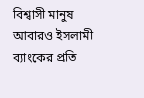বিশ্বাসী মানুষ আবারও ইসলামী ব্যাংকের প্রতি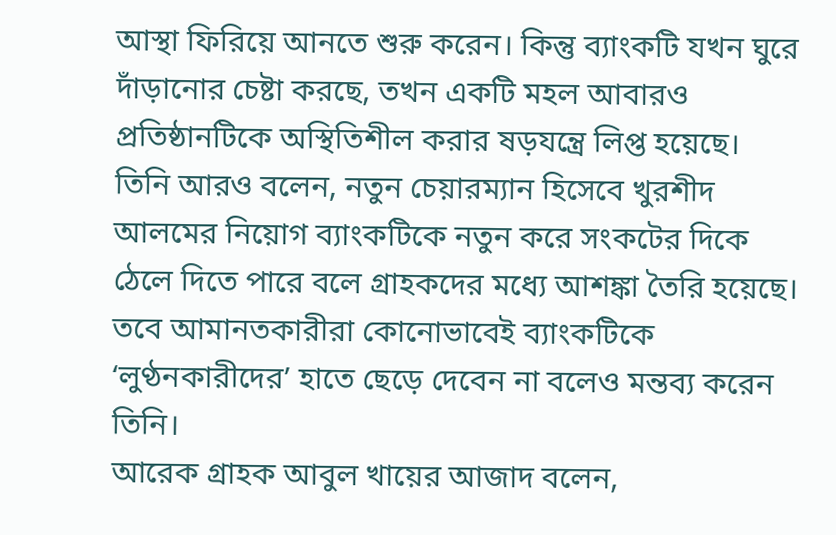আস্থা ফিরিয়ে আনতে শুরু করেন। কিন্তু ব্যাংকটি যখন ঘুরে দাঁড়ানোর চেষ্টা করছে, তখন একটি মহল আবারও প্রতিষ্ঠানটিকে অস্থিতিশীল করার ষড়যন্ত্রে লিপ্ত হয়েছে।
তিনি আরও বলেন, নতুন চেয়ারম্যান হিসেবে খুরশীদ আলমের নিয়োগ ব্যাংকটিকে নতুন করে সংকটের দিকে ঠেলে দিতে পারে বলে গ্রাহকদের মধ্যে আশঙ্কা তৈরি হয়েছে। তবে আমানতকারীরা কোনোভাবেই ব্যাংকটিকে ‘লুণ্ঠনকারীদের’ হাতে ছেড়ে দেবেন না বলেও মন্তব্য করেন তিনি।
আরেক গ্রাহক আবুল খায়ের আজাদ বলেন,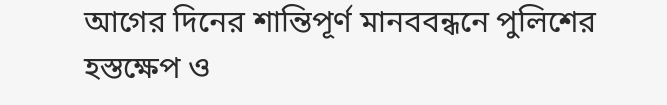আগের দিনের শান্তিপূর্ণ মানববন্ধনে পুলিশের হস্তক্ষেপ ও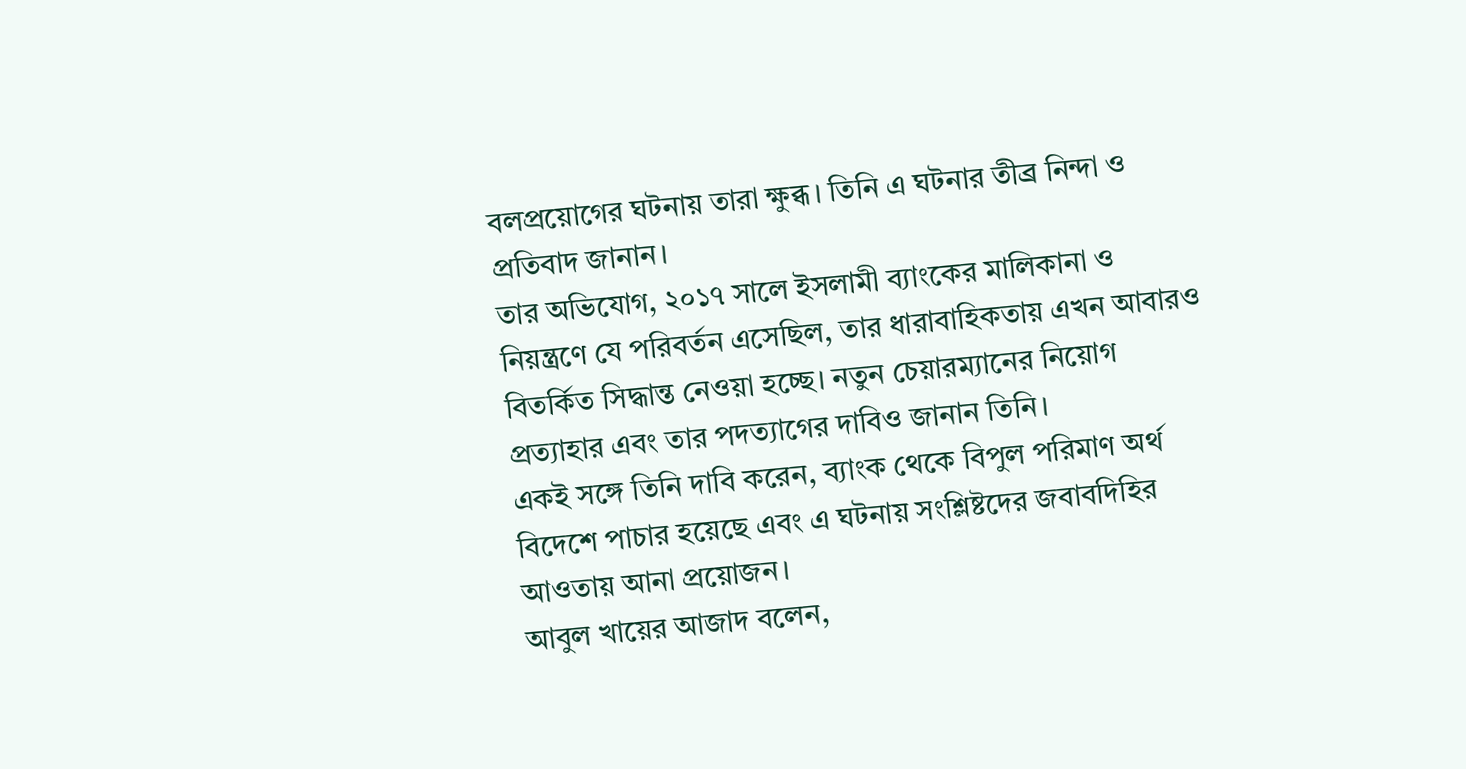বলপ্রয়োগের ঘটনায় তারা ক্ষুব্ধ। তিনি এ ঘটনার তীব্র নিন্দা ও প্রতিবাদ জানান।
তার অভিযোগ, ২০১৭ সালে ইসলামী ব্যাংকের মালিকানা ও নিয়ন্ত্রণে যে পরিবর্তন এসেছিল, তার ধারাবাহিকতায় এখন আবারও বিতর্কিত সিদ্ধান্ত নেওয়া হচ্ছে। নতুন চেয়ারম্যানের নিয়োগ প্রত্যাহার এবং তার পদত্যাগের দাবিও জানান তিনি।
একই সঙ্গে তিনি দাবি করেন, ব্যাংক থেকে বিপুল পরিমাণ অর্থ বিদেশে পাচার হয়েছে এবং এ ঘটনায় সংশ্লিষ্টদের জবাবদিহির আওতায় আনা প্রয়োজন।
আবুল খায়ের আজাদ বলেন,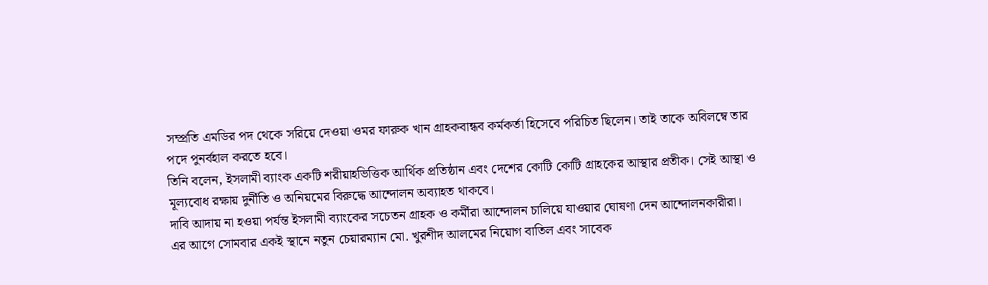সম্প্রতি এমডির পদ থেকে সরিয়ে দেওয়া ওমর ফারুক খান গ্রাহকবান্ধব কর্মকর্তা হিসেবে পরিচিত ছিলেন। তাই তাকে অবিলম্বে তার পদে পুনর্বহাল করতে হবে।
তিনি বলেন, ইসলামী ব্যাংক একটি শরীয়াহভিত্তিক আর্থিক প্রতিষ্ঠান এবং দেশের কোটি কোটি গ্রাহকের আস্থার প্রতীক। সেই আস্থা ও মূল্যবোধ রক্ষায় দুর্নীতি ও অনিয়মের বিরুদ্ধে আন্দোলন অব্যাহত থাকবে।
দাবি আদায় না হওয়া পর্যন্ত ইসলামী ব্যাংকের সচেতন গ্রাহক ও কর্মীরা আন্দোলন চালিয়ে যাওয়ার ঘোষণা দেন আন্দোলনকারীরা।
এর আগে সোমবার একই স্থানে নতুন চেয়ারম্যান মো. খুরশীদ আলমের নিয়োগ বাতিল এবং সাবেক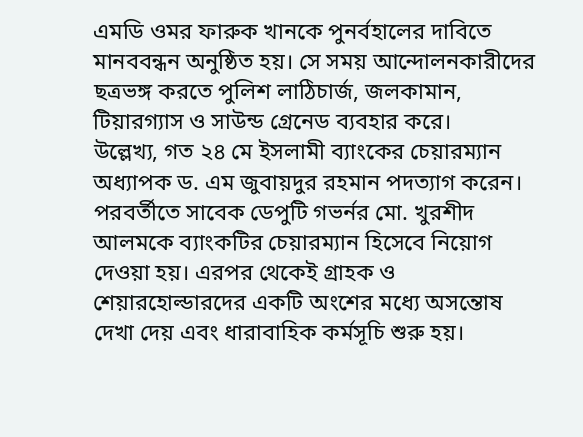এমডি ওমর ফারুক খানকে পুনর্বহালের দাবিতে মানববন্ধন অনুষ্ঠিত হয়। সে সময় আন্দোলনকারীদের ছত্রভঙ্গ করতে পুলিশ লাঠিচার্জ, জলকামান, টিয়ারগ্যাস ও সাউন্ড গ্রেনেড ব্যবহার করে।
উল্লেখ্য, গত ২৪ মে ইসলামী ব্যাংকের চেয়ারম্যান অধ্যাপক ড. এম জুবায়দুর রহমান পদত্যাগ করেন। পরবর্তীতে সাবেক ডেপুটি গভর্নর মো. খুরশীদ আলমকে ব্যাংকটির চেয়ারম্যান হিসেবে নিয়োগ দেওয়া হয়। এরপর থেকেই গ্রাহক ও শেয়ারহোল্ডারদের একটি অংশের মধ্যে অসন্তোষ দেখা দেয় এবং ধারাবাহিক কর্মসূচি শুরু হয়।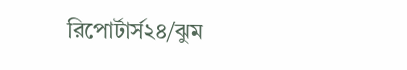রিপোর্টার্স২৪/ঝুম